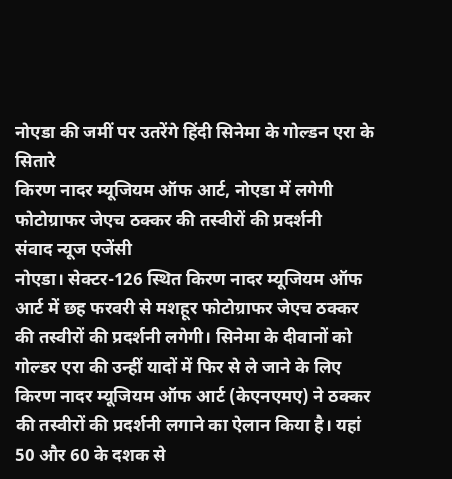नोएडा की जमीं पर उतरेंगे हिंदी सिनेमा के गोल्डन एरा के सितारे
किरण नादर म्यूजियम ऑफ आर्ट, नोएडा में लगेगी फोटोग्राफर जेएच ठक्कर की तस्वीरों की प्रदर्शनी
संवाद न्यूज एजेंसी
नोएडा। सेक्टर-126 स्थित किरण नादर म्यूजियम ऑफ आर्ट में छह फरवरी से मशहूर फोटोग्राफर जेएच ठक्कर की तस्वीरों की प्रदर्शनी लगेगी। सिनेमा के दीवानों को गोल्डर एरा की उन्हीं यादों में फिर से ले जाने के लिए किरण नादर म्यूजियम ऑफ आर्ट (केएनएमए) ने ठक्कर की तस्वीरों की प्रदर्शनी लगाने का ऐलान किया है। यहां 50 और 60 के दशक से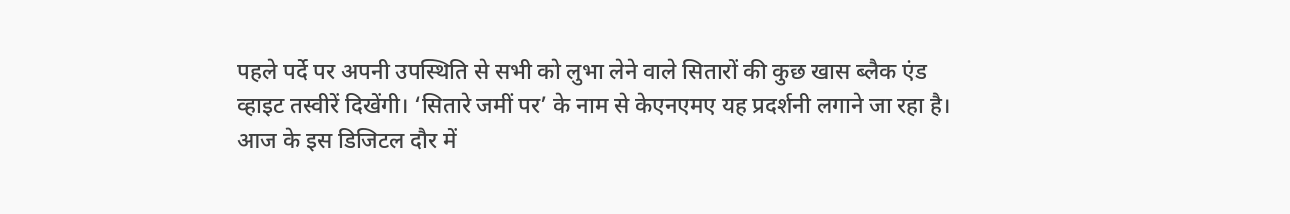पहले पर्दे पर अपनी उपस्थिति से सभी को लुभा लेने वाले सितारों की कुछ खास ब्लैक एंड व्हाइट तस्वीरें दिखेंगी। ‘सितारे जमीं पर’ के नाम से केएनएमए यह प्रदर्शनी लगाने जा रहा है।
आज के इस डिजिटल दौर में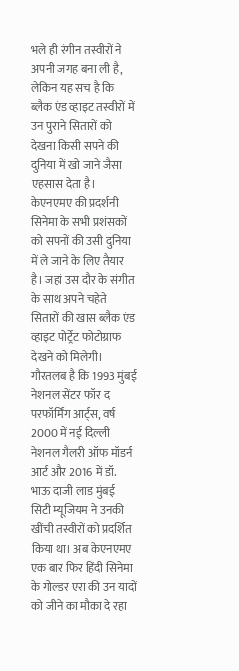भले ही रंगीन तस्वीरों ने अपनी जगह बना ली है, लेकिन यह सच है कि ब्लैक एंड व्हाइट तस्वीरों में उन पुराने सितारों को देखना किसी सपने की दुनिया में खो जाने जैसा एहसास देता है। केएनएमए की प्रदर्शनी सिनेमा के सभी प्रशंसकों को सपनों की उसी दुनिया में ले जाने के लिए तैयार है। जहां उस दौर के संगीत के साथ अपने चहेते सितारों की खास ब्लैक एंड व्हाइट पोर्ट्रेट फोटोग्राफ देखने को मिलेगी। गौरतलब है कि 1993 मुंबई नेशनल सेंटर फॉर द परफॉर्मिंग आर्ट्स, वर्ष 2000 में नई दिल्ली नेशनल गैलरी ऑफ मॉडर्न आर्ट और 2016 में डॉ. भाऊ दाजी लाड मुंबई सिटी म्यूजियम ने उनकी खींची तस्वीरों को प्रदर्शित किया था। अब केएनएमए एक बार फिर हिंदी सिनेमा के गोल्डर एरा की उन यादों को जीने का मौका दे रहा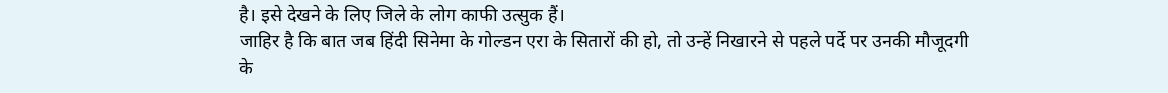है। इसे देखने के लिए जिले के लोग काफी उत्सुक हैं।
जाहिर है कि बात जब हिंदी सिनेमा के गोल्डन एरा के सितारों की हो, तो उन्हें निखारने से पहले पर्दे पर उनकी मौजूदगी के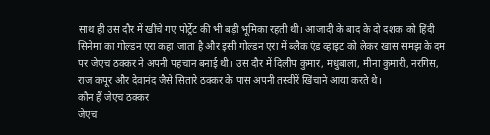साथ ही उस दौर में खींचे गए पोर्ट्रेट की भी बड़ी भूमिका रहती थी। आजादी के बाद के दो दशक को हिंदी सिनेमा का गोल्डन एरा कहा जाता है और इसी गोल्डन एरा में ब्लैक एंड व्हाइट को लेकर खास समझ के दम पर जेएच ठक्कर ने अपनी पहचान बनाई थी। उस दौर में दिलीप कुमार, मधुबाला, मीना कुमारी, नरगिस, राज कपूर और देवानंद जैसे सितारे ठक्कर के पास अपनी तस्वीरें खिंचाने आया करते थे।
कौन हैं जेएच ठक्कर
जेएच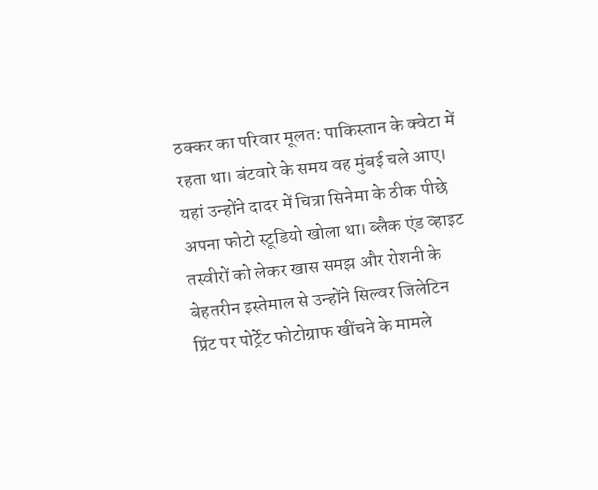ठक्कर का परिवार मूलत: पाकिस्तान के क्वेटा में रहता था। बंटवारे के समय वह मुंबई चले आए। यहां उन्होंने दादर में चित्रा सिनेमा के ठीक पीछे अपना फोटो स्टूडियो खोला था। ब्लैक एंड व्हाइट तस्वीरों को लेकर खास समझ और रोशनी के बेहतरीन इस्तेमाल से उन्होंने सिल्वर जिलेटिन प्रिंट पर पोर्ट्रेट फोटोग्राफ खींचने के मामले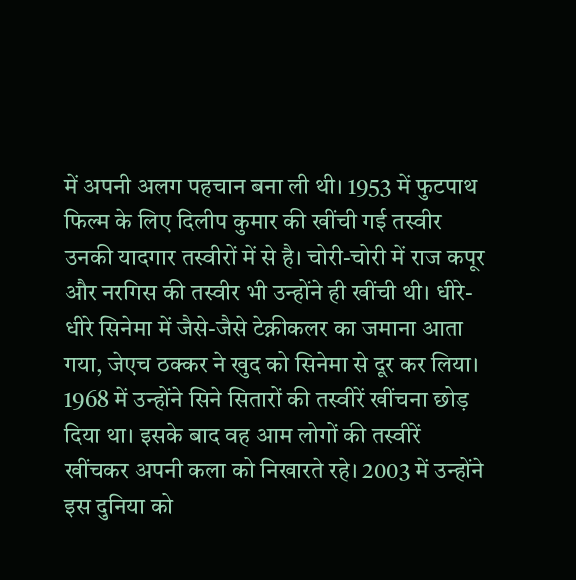में अपनी अलग पहचान बना ली थी। 1953 में फुटपाथ फिल्म के लिए दिलीप कुमार की खींची गई तस्वीर उनकी यादगार तस्वीरों में से है। चोरी-चोरी में राज कपूर और नरगिस की तस्वीर भी उन्होंने ही खींची थी। धीरे-धीरे सिनेमा में जैसे-जैसे टेक्नीकलर का जमाना आता गया, जेएच ठक्कर ने खुद को सिनेमा से दूर कर लिया। 1968 में उन्होंने सिने सितारों की तस्वीरें खींचना छोड़ दिया था। इसके बाद वह आम लोगों की तस्वीरें खींचकर अपनी कला को निखारते रहे। 2003 में उन्होंने इस दुनिया को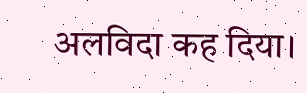अलविदा कह दिया।